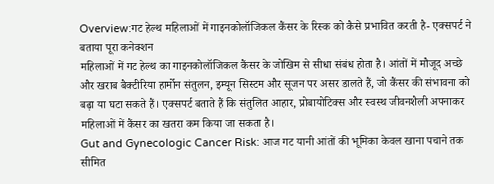Overview:गट हेल्थ महिलाओं में गाइनकोलॉजिकल कैंसर के रिस्क को कैसे प्रभावित करती है- एक्सपर्ट ने बताया पूरा कनेक्शन
महिलाओं में गट हेल्थ का गाइनकोलॉजिकल कैंसर के जोखिम से सीधा संबंध होता है। आंतों में मौजूद अच्छे और खराब बैक्टीरिया हार्मोन संतुलन, इम्यून सिस्टम और सूजन पर असर डालते हैं, जो कैंसर की संभावना को बढ़ा या घटा सकते हैं। एक्सपर्ट बताते हैं कि संतुलित आहार, प्रोबायोटिक्स और स्वस्थ जीवनशैली अपनाकर महिलाओं में कैंसर का खतरा कम किया जा सकता है।
Gut and Gynecologic Cancer Risk: आज गट यानी आंतों की भूमिका केवल खाना पचाने तक सीमित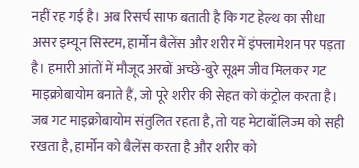नहीं रह गई है। अब रिसर्च साफ बताती है कि गट हेल्थ का सीधा असर इम्यून सिस्टम, हार्मोन बैलेंस और शरीर में इंफ्लामेशन पर पड़ता है। हमारी आंतों में मौजूद अरबों अच्छे-बुरे सूक्ष्म जीव मिलकर गट माइक्रोबायोम बनाते हैं, जो पूरे शरीर की सेहत को कंट्रोल करता है।
जब गट माइक्रोबायोम संतुलित रहता है, तो यह मेटाबॉलिज्म को सही रखता है, हार्मोन को बैलेंस करता है और शरीर को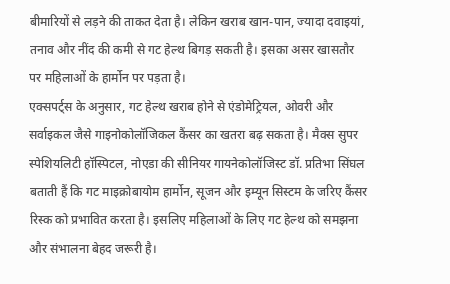बीमारियों से लड़ने की ताकत देता है। लेकिन खराब खान-पान, ज्यादा दवाइयां, तनाव और नींद की कमी से गट हेल्थ बिगड़ सकती है। इसका असर खासतौर पर महिलाओं के हार्मोन पर पड़ता है।
एक्सपर्ट्स के अनुसार, गट हेल्थ खराब होने से एंडोमेट्रियल, ओवरी और सर्वाइकल जैसे गाइनोकोलॉजिकल कैंसर का खतरा बढ़ सकता है। मैक्स सुपर स्पेशियलिटी हॉस्पिटल, नोएडा की सीनियर गायनेकोलॉजिस्ट डॉ. प्रतिभा सिंघल बताती हैं कि गट माइक्रोबायोम हार्मोन, सूजन और इम्यून सिस्टम के जरिए कैंसर रिस्क को प्रभावित करता है। इसलिए महिलाओं के लिए गट हेल्थ को समझना और संभालना बेहद जरूरी है।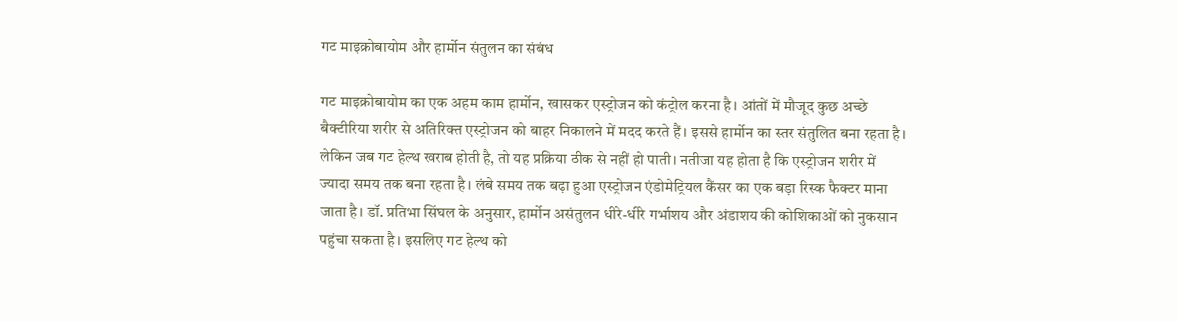गट माइक्रोबायोम और हार्मोन संतुलन का संबंध

गट माइक्रोबायोम का एक अहम काम हार्मोन, खासकर एस्ट्रोजन को कंट्रोल करना है। आंतों में मौजूद कुछ अच्छे बैक्टीरिया शरीर से अतिरिक्त एस्ट्रोजन को बाहर निकालने में मदद करते हैं। इससे हार्मोन का स्तर संतुलित बना रहता है।
लेकिन जब गट हेल्थ खराब होती है, तो यह प्रक्रिया ठीक से नहीं हो पाती। नतीजा यह होता है कि एस्ट्रोजन शरीर में ज्यादा समय तक बना रहता है। लंबे समय तक बढ़ा हुआ एस्ट्रोजन एंडोमेट्रियल कैंसर का एक बड़ा रिस्क फैक्टर माना जाता है। डॉ. प्रतिभा सिंघल के अनुसार, हार्मोन असंतुलन धीरे-धीरे गर्भाशय और अंडाशय की कोशिकाओं को नुकसान पहुंचा सकता है। इसलिए गट हेल्थ को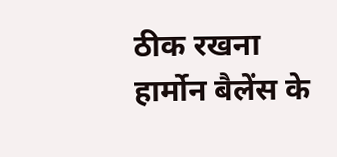ठीक रखना हार्मोन बैलेंस के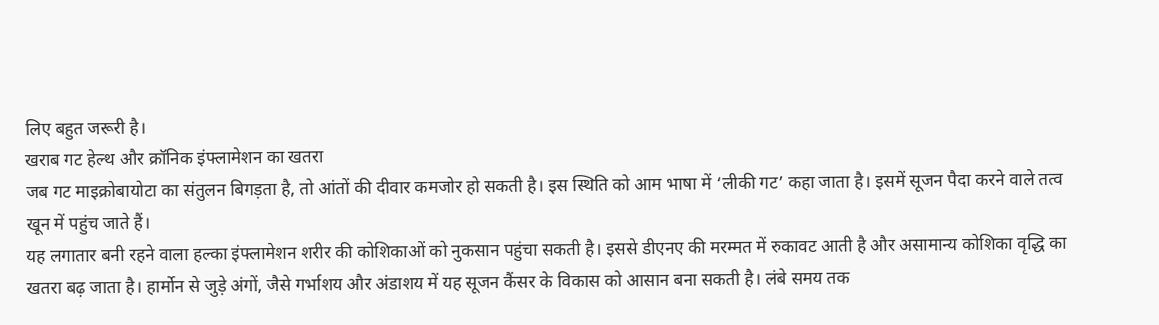लिए बहुत जरूरी है।
खराब गट हेल्थ और क्रॉनिक इंफ्लामेशन का खतरा
जब गट माइक्रोबायोटा का संतुलन बिगड़ता है, तो आंतों की दीवार कमजोर हो सकती है। इस स्थिति को आम भाषा में ‘लीकी गट’ कहा जाता है। इसमें सूजन पैदा करने वाले तत्व खून में पहुंच जाते हैं।
यह लगातार बनी रहने वाला हल्का इंफ्लामेशन शरीर की कोशिकाओं को नुकसान पहुंचा सकती है। इससे डीएनए की मरम्मत में रुकावट आती है और असामान्य कोशिका वृद्धि का खतरा बढ़ जाता है। हार्मोन से जुड़े अंगों, जैसे गर्भाशय और अंडाशय में यह सूजन कैंसर के विकास को आसान बना सकती है। लंबे समय तक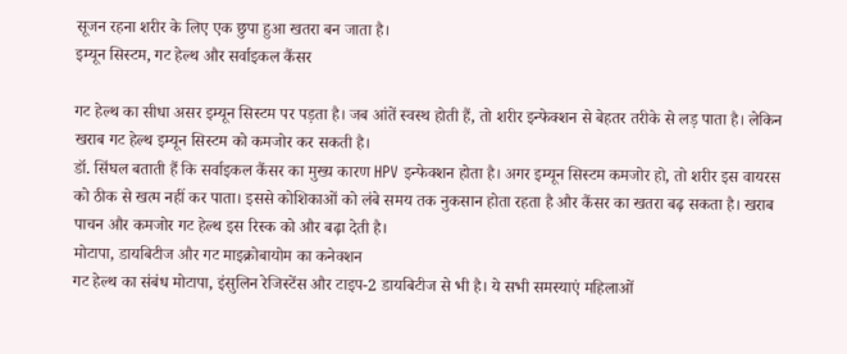सूजन रहना शरीर के लिए एक छुपा हुआ खतरा बन जाता है।
इम्यून सिस्टम, गट हेल्थ और सर्वाइकल कैंसर

गट हेल्थ का सीधा असर इम्यून सिस्टम पर पड़ता है। जब आंतें स्वस्थ होती हैं, तो शरीर इन्फेक्शन से बेहतर तरीके से लड़ पाता है। लेकिन खराब गट हेल्थ इम्यून सिस्टम को कमजोर कर सकती है।
डॉ. सिंघल बताती हैं कि सर्वाइकल कैंसर का मुख्य कारण HPV इन्फेक्शन होता है। अगर इम्यून सिस्टम कमजोर हो, तो शरीर इस वायरस को ठीक से खत्म नहीं कर पाता। इससे कोशिकाओं को लंबे समय तक नुकसान होता रहता है और कैंसर का खतरा बढ़ सकता है। खराब पाचन और कमजोर गट हेल्थ इस रिस्क को और बढ़ा देती है।
मोटापा, डायबिटीज और गट माइक्रोबायोम का कनेक्शन
गट हेल्थ का संबंध मोटापा, इंसुलिन रेजिस्टेंस और टाइप-2 डायबिटीज से भी है। ये सभी समस्याएं महिलाओं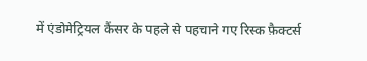में एंडोमेट्रियल कैंसर के पहले से पहचाने गए रिस्क फ़ैक्टर्स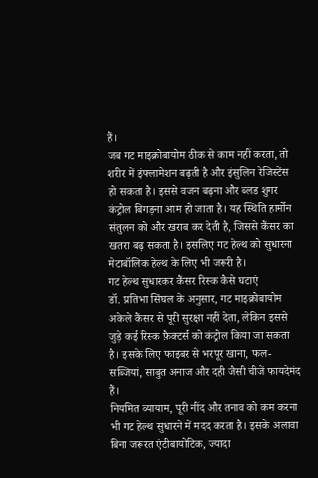हैं।
जब गट माइक्रोबायोम ठीक से काम नहीं करता, तो शरीर में इंफ्लामेशन बढ़ती है और इंसुलिन रेजिस्टेंस हो सकता है। इससे वजन बढ़ना और ब्लड शुगर कंट्रोल बिगड़ना आम हो जाता है। यह स्थिति हार्मोन संतुलन को और खराब कर देती है, जिससे कैंसर का खतरा बढ़ सकता है। इसलिए गट हेल्थ को सुधारना मेटाबॉलिक हेल्थ के लिए भी जरूरी है।
गट हेल्थ सुधारकर कैंसर रिस्क कैसे घटाएं
डॉ. प्रतिभा सिंघल के अनुसार, गट माइक्रोबायोम अकेले कैंसर से पूरी सुरक्षा नहीं देता, लेकिन इससे जुड़े कई रिस्क फ़ैक्टर्स को कंट्रोल किया जा सकता है। इसके लिए फाइबर से भरपूर खाना, फल-सब्जियां, साबुत अनाज और दही जैसी चीजें फायदेमंद हैं।
नियमित व्यायाम, पूरी नींद और तनाव को कम करना भी गट हेल्थ सुधारने में मदद करता है। इसके अलावा बिना जरूरत एंटीबायोटिक, ज्यादा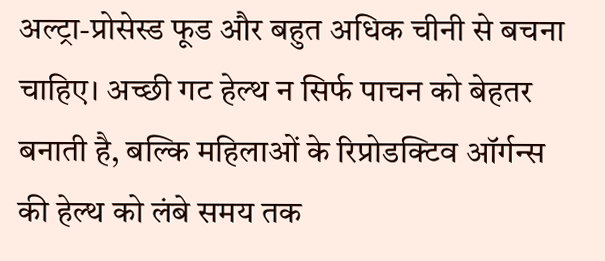अल्ट्रा-प्रोसेस्ड फूड और बहुत अधिक चीनी से बचना चाहिए। अच्छी गट हेल्थ न सिर्फ पाचन को बेहतर बनाती है, बल्कि महिलाओं के रिप्रोडक्टिव ऑर्गन्स की हेल्थ को लंबे समय तक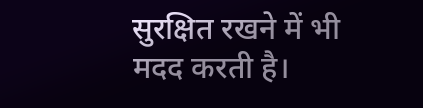सुरक्षित रखने में भी मदद करती है।